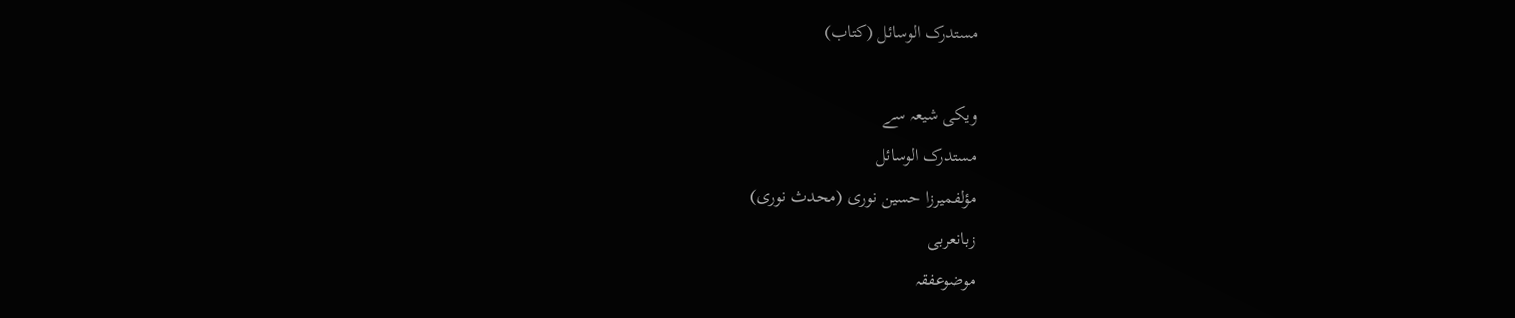مستدرک الوسائل (کتاب)

ویکی شیعہ سے
مستدرک الوسائل
مؤلفمیرزا حسین نوری (محدث نوری)
زبانعربی
موضوعفقہ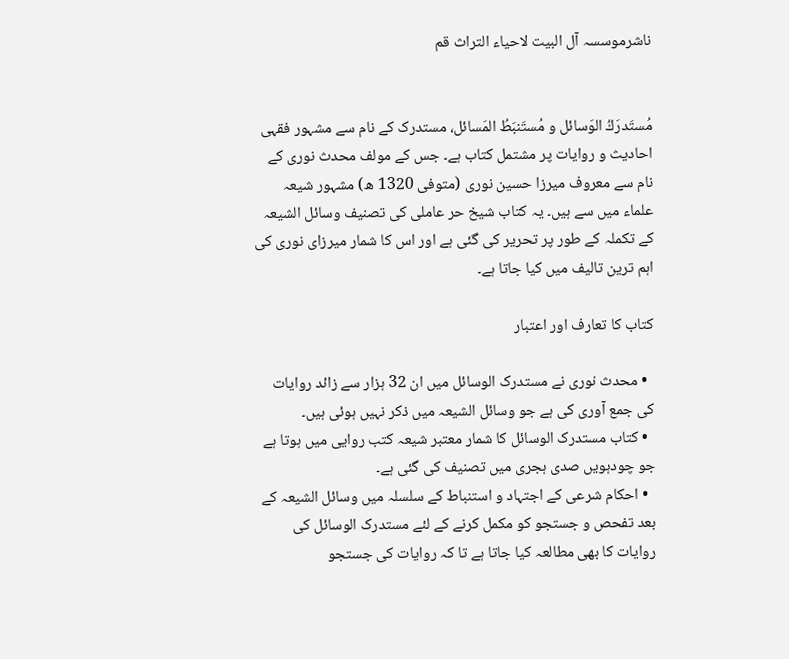ناشرموسسہ آل البیت لاحیاء التراث قم


مُستَدرَكُ الوَسائل و مُستَنبَطُ المَسائل، مستدرک کے نام سے مشہور فقہی احادیث و روایات پر مشتمل کتاب ہے۔ جس کے مولف محدث نوری کے نام سے معروف میرزا حسین نوری (متوفی 1320 ھ) مشہور شیعہ علماء میں سے ہیں۔ یہ کتاب شیخ حر عاملی کی تصنیف وسائل الشیعہ کے تکملہ کے طور پر تحریر کی گئی ہے اور اس کا شمار میرزای نوری کی اہم ترین تالیف میں کیا جاتا ہے۔

کتاب کا تعارف اور اعتبار

  • محدث نوری نے مستدرک الوسائل میں ان 32 ہزار سے زائد روایات کی جمع آوری کی ہے جو وسائل الشیعہ میں ذکر نہیں ہوئی ہیں۔
  • کتاب مستدرک الوسائل کا شمار معتبر شیعہ کتب روایی میں ہوتا ہے جو چودہویں صدی ہجری میں تصنیف کی گئی ہے۔
  • احکام شرعی کے اجتہاد و استنباط کے سلسلہ میں وسائل الشیعہ کے بعد تفحص و جستجو کو مکمل کرنے کے لئے مستدرک الوسائل کی روایات کا بھی مطالعہ کیا جاتا ہے تا کہ روایات کی جستجو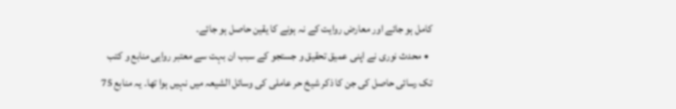کامل ہو جائے اور معارض روایت کے نہ ہونے کا یقین حاصل ہو جائے۔
  • محدث نوری نے اپنی عمیق تحقیق و جستجو کے سبب ان بہت سے معتبر روایی منابع و کتب تک رسائی حاصل کی جن کا ذکر شیخ حر عاملی کی وسائل الشیعہ میں نہیں ہوا تھا۔ یہ منابع 75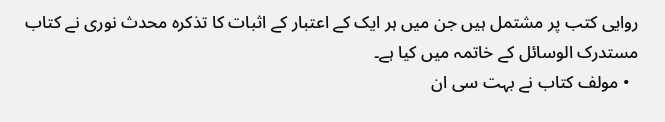روایی کتب پر مشتمل ہیں جن میں ہر ایک کے اعتبار کے اثبات کا تذکرہ محدث نوری نے کتاب مستدرک الوسائل کے خاتمہ میں کیا ہے۔
  • مولف کتاب نے بہت سی ان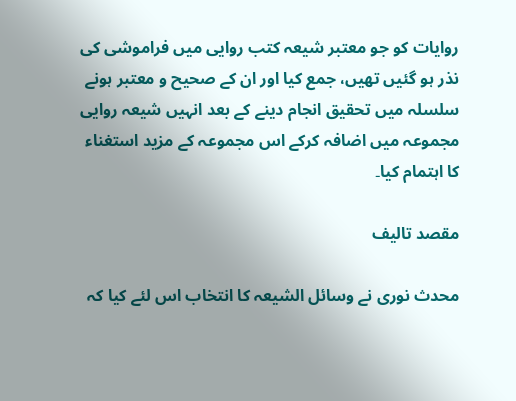روایات کو جو معتبر شیعہ کتب روایی میں فراموشی کی نذر ہو گئیں تھیں، جمع کیا اور ان کے صحیح و معتبر ہونے سلسلہ میں تحقیق انجام دینے کے بعد انہیں شیعہ روایی مجموعہ میں اضافہ کرکے اس مجموعہ کے مزید استغناء کا اہتمام کیا۔

مقصد تالیف

محدث نوری نے وسائل الشیعہ کا انتخاب اس لئے کیا کہ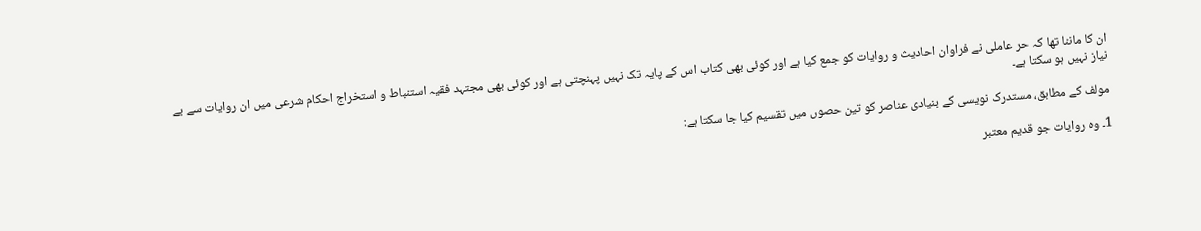ان کا ماننا تھا کہ حر عاملی نے فراوان احادیث و روایات کو جمع کیا ہے اور کوئی بھی کتاب اس کے پایہ تک نہیں پہنچتی ہے اور کوئی بھی مجتہد فقیہ استنباط و استخراج احکام شرعی میں ان روایات سے بے نیاز نہیں ہو سکتا ہے۔

مولف کے مطابق، مستدرک نویسی کے بنیادی عناصر کو تین حصوں میں تقسیم کیا جا سکتا ہے:

1۔ وہ روایات جو قدیم معتبر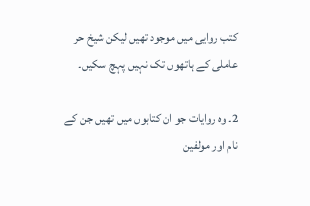کتب روایی میں موجود تھیں لیکن شیخ حر عاملی کے ہاتھوں تک نہیں پہچ سکیں۔

2۔ وہ روایات جو ان کتابوں میں تھیں جن کے نام اور مولفین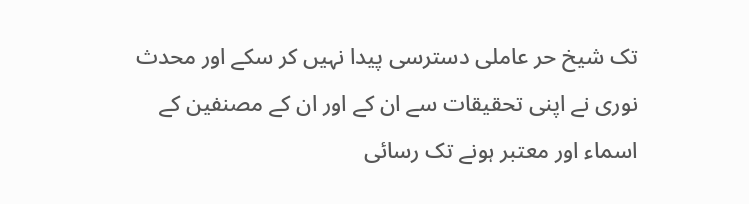تک شیخ حر عاملی دسترسی پیدا نہیں کر سکے اور محدث نوری نے اپنی تحقیقات سے ان کے اور ان کے مصنفین کے اسماء اور معتبر ہونے تک رسائی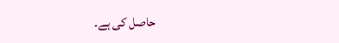حاصل کی ہے۔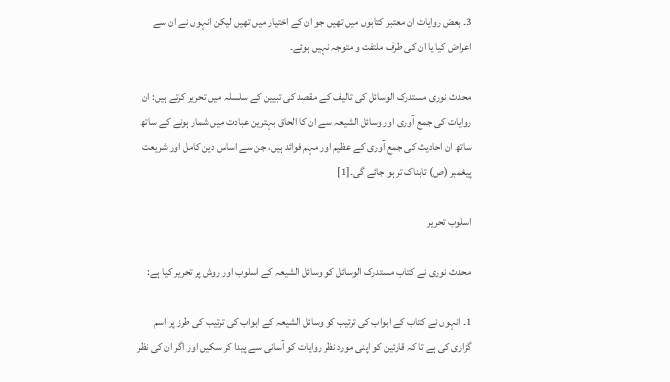3۔ بعض روایات ان معتبر کتابوں میں تھیں جو ان کے اختیار میں تھیں لیکن انہوں نے ان سے اعراض کیا یا ان کی طرف ملتفت و متوجہ نہیں ہوئے۔

محدث نوری مستدرک الوسائل کی تالیف کے مقصد کی تبیین کے سلسلہ میں تحریر کرتے ہیں: ان روایات کی جمع آوری اور وسائل الشیعہ سے ان کا الحاق بہترین عبادت میں شمار ہونے کے ساتھ ساتھ ان احادیث کی جمع آوری کے عظیم اور مہم فوائد ہیں، جن سے اساس دین کامل اور شریعت پیغمبر (ص) تابناک تر ہو جائے گی۔[1]

اسلوب تحریر

محدث نوری نے کتاب مستدرک الوسائل کو وسائل الشیعہ کے اسلوب اور روش پر تحریر کیا ہے:

1۔ انہوں نے کتاب کے ابواب کی ترتیب کو وسائل الشیعہ کے ابواب کی ترتیب کی طرز پر اسم گزاری کی ہے تا کہ قارئین کو اپنی مورد نظر روایات کو آسانی سے پیدا کر سکیں اور اگر ان کی نظر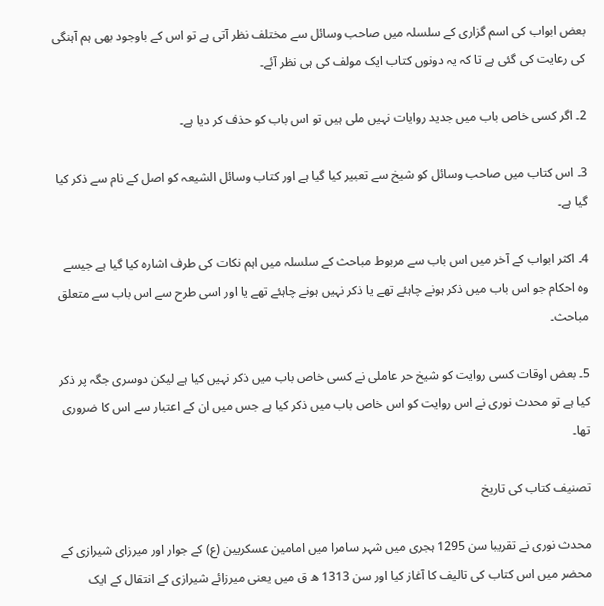بعض ابواب کی اسم گزاری کے سلسلہ میں صاحب وسائل سے مختلف نظر آتی ہے تو اس کے باوجود بھی ہم آہنگی کی رعایت کی گئی ہے تا کہ یہ دونوں کتاب ایک مولف کی ہی نظر آئے۔

2۔ اگر کسی خاص باب میں جدید روایات نہیں ملی ہیں تو اس باب کو حذف کر دیا ہے۔

3۔ اس کتاب میں صاحب وسائل کو شیخ سے تعبیر کیا گیا ہے اور کتاب وسائل الشیعہ کو اصل کے نام سے ذکر کیا گیا ہے۔

4۔ اکثر ابواب کے آخر میں اس باب سے مربوط مباحث کے سلسلہ میں اہم نکات کی طرف اشارہ کیا گیا ہے جیسے وہ احکام جو اس باب میں ذکر ہونے چاہئے تھے یا ذکر نہیں ہونے چاہئے تھے یا اور اسی طرح سے اس باب سے متعلق مباحث۔

5۔ بعض اوقات کسی روایت کو شیخ حر عاملی نے کسی خاص باب میں ذکر نہیں کیا ہے لیکن دوسری جگہ پر ذکر کیا ہے تو محدث نوری نے اس روایت کو اس خاص باب میں ذکر کیا ہے جس میں ان کے اعتبار سے اس کا ضروری تھا۔

تصنیف کتاب کی تاریخ

محدث نوری نے تقریبا سن 1295 ہجری میں شہر سامرا میں امامین عسکریین (ع) کے جوار اور میرزای شیرازی کے محضر میں اس کتاب کی تالیف کا آغاز کیا اور سن 1313 ھ ق میں یعنی میرزائے شیرازی کے انتقال کے ایک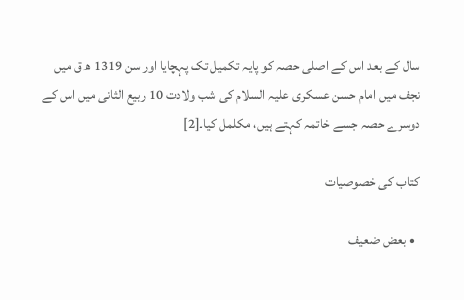سال کے بعد اس کے اصلی حصہ کو پایہ تکمیل تک پہچایا اور سن 1319 ھ ق میں نجف میں امام حسن عسکری علیہ السلام کی شب ولادت 10 ربیع الثانی میں اس کے دوسرے حصہ جسے خاتمہ کہتے ہیں، مکلمل کیا۔[2]

کتاب کی خصوصیات

  • بعض ضعیف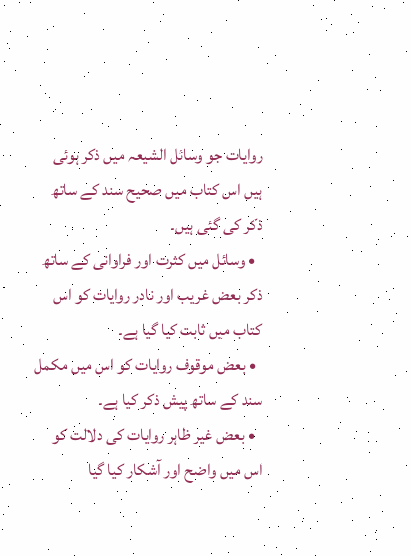روایات جو وسائل الشیعہ میں ذکر ہوئی ہیں اس کتاب میں صحیح سند کے ساتھ ذکر کی گئی ہیں۔
  • وسائل میں کثرت اور فراوانی کے ساتھ ذکر بعض غریب اور نادر روایات کو اس کتاب میں ثابت کیا گیا ہے۔
  • بعض موقوف روایات کو اس میں مکمل سند کے ساتھ پیش ذکر کیا ہے۔
  • بعض غیر ظاہر روایات کی دلالت کو اس میں واضح اور آشکار کیا گیا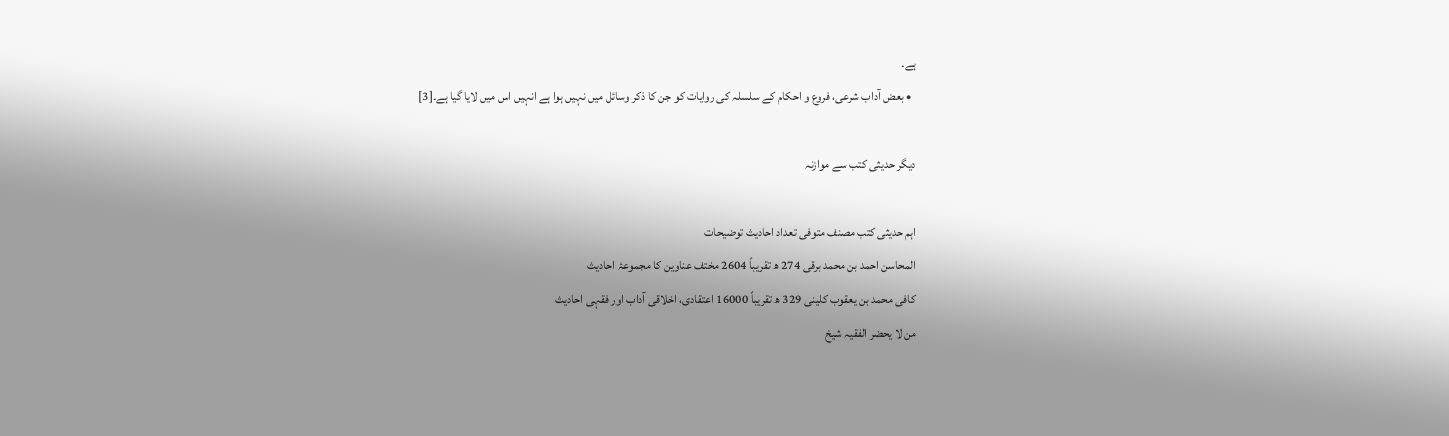ہے۔
  • بعض آداب شرعی، فروع و احکام کے سلسلہ کی روایات کو جن کا ذکر وسائل میں نہیں ہوا ہے انہیں اس میں لایا گیا ہے۔[3]

دیگر حدیثی کتب سے موازنہ

اہم حدیثی کتب مصنف متوفی تعداد احادیث توضیحات
المحاسن احمد بن محمد برقی 274 ھ تقریباً 2604 مختف عناوین کا مجموعۂ احادیث
کافی محمد بن یعقوب کلینی 329 ھ تقریباً 16000 اعتقادی، اخلاقی آداب اور فقہی احادیث
من لا یحضر الفقیہ شیخ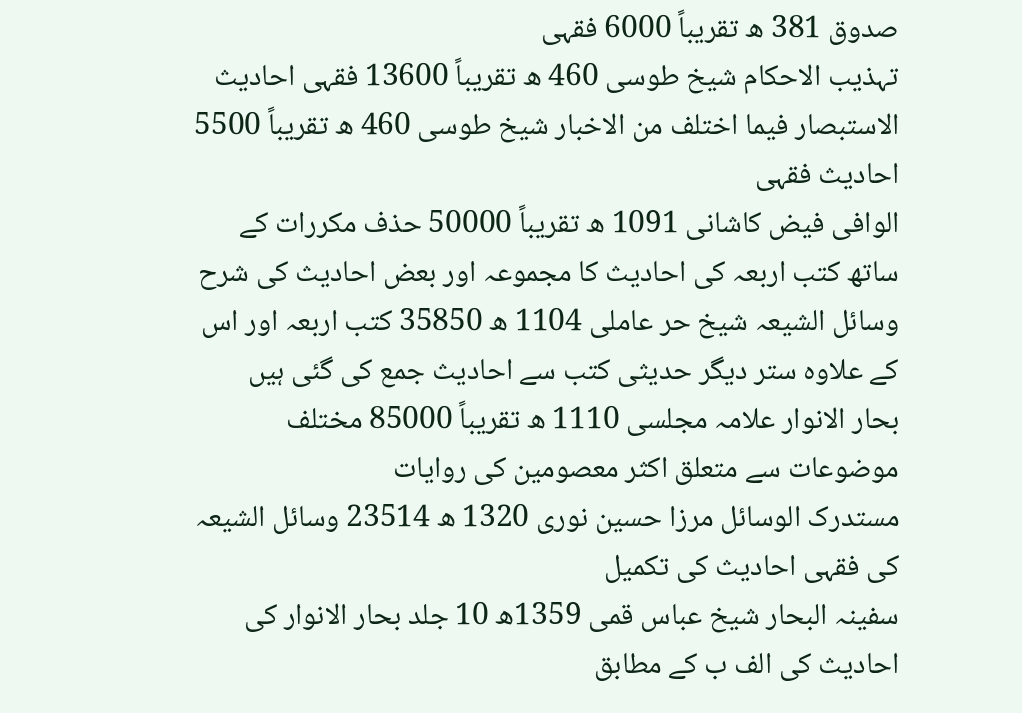صدوق 381 ھ تقریباً 6000 فقہی
تہذیب الاحکام شیخ طوسی 460 ھ تقریباً 13600 فقہی احادیث
الاستبصار فیما اختلف من الاخبار شیخ طوسی 460 ھ تقریباً 5500 احادیث فقہی
الوافی فیض کاشانی 1091 ھ تقریباً 50000 حذف مکررات کے ساتھ کتب اربعہ کی احادیث کا مجموعہ اور بعض احادیث کی شرح
وسائل الشیعہ شیخ حر عاملی 1104 ھ 35850 کتب اربعہ اور اس کے علاوہ ستر دیگر حدیثی کتب سے احادیث جمع کی گئی ہیں
بحار الانوار علامہ مجلسی 1110 ھ تقریباً 85000 مختلف موضوعات سے متعلق اکثر معصومین کی روایات
مستدرک الوسائل مرزا حسین نوری 1320 ھ 23514 وسائل الشیعہ کی فقہی احادیث کی تکمیل
سفینہ البحار شیخ عباس قمی 1359ھ 10 جلد بحار الانوار کی احادیث کی الف ب کے مطابق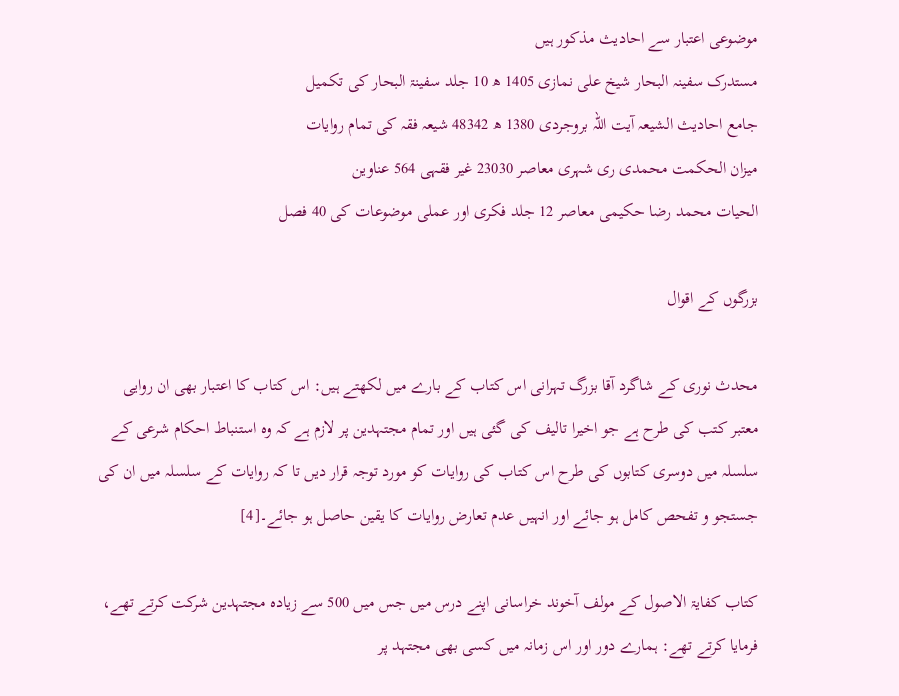موضوعی اعتبار سے احادیث مذکور ہیں
مستدرک سفینہ البحار شیخ علی نمازی 1405 ھ 10 جلد سفینۃ البحار کی تکمیل
جامع احادیث الشیعہ آیت اللہ بروجردی 1380 ھ 48342 شیعہ فقہ کی تمام روایات
میزان الحکمت محمدی ری شہری معاصر 23030 غیر فقہی 564 عناوین
الحیات محمد رضا حکیمی معاصر 12 جلد فکری اور عملی موضوعات کی 40 فصل

بزرگوں کے اقوال

محدث نوری کے شاگرد آقا بزرگ تہرانی اس کتاب کے بارے میں لکھتے ہیں: اس کتاب کا اعتبار بھی ان روایی معتبر کتب کی طرح ہے جو اخیرا تالیف کی گئی ہیں اور تمام مجتہدین پر لازم ہے کہ وہ استنباط احکام شرعی کے سلسلہ میں دوسری کتابوں کی طرح اس کتاب کی روایات کو مورد توجہ قرار دیں تا کہ روایات کے سلسلہ میں ان کی جستجو و تفحص کامل ہو جائے اور انہیں عدم تعارض روایات کا یقین حاصل ہو جائے۔[4]

کتاب کفایۃ الاصول کے مولف آخوند خراسانی اپنے درس میں جس میں 500 سے زیادہ مجتہدین شرکت کرتے تھے، فرمایا کرتے تھے: ہمارے دور اور اس زمانہ میں کسی بھی مجتہد پر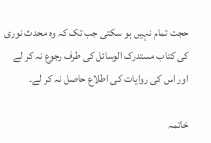حجت تمام نہیں ہو سکتی جب تک کہ وہ محدث نوری کی کتاب مستدرک الوسائل کی طرف رجوع نہ کر لے اور اس کی روایات کی اطلاع حاصل نہ کر لے۔

خاتمہ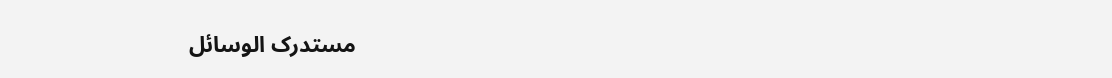مستدرک الوسائل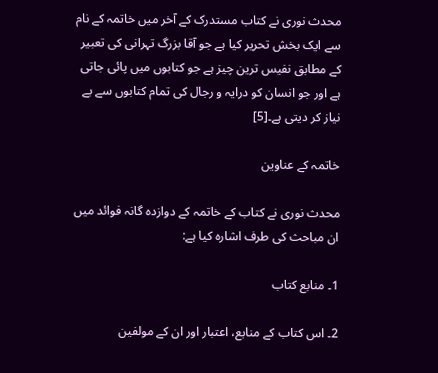محدث نوری نے کتاب مستدرک کے آخر میں خاتمہ کے نام سے ایک بخش تحریر کیا ہے جو آقا بزرگ تہرانی کی تعبیر کے مطابق نفیس ترین چیز ہے جو کتابوں میں پائی جاتی ہے اور جو انسان کو درایہ و رجال کی تمام کتابوں سے بے نیاز کر دیتی ہے۔[5]

خاتمہ کے عناوین

محدث نوری نے کتاب کے خاتمہ کے دوازدہ گانہ فوائد میں ان مباحث کی طرف اشارہ کیا ہے:

1۔ منابع کتاب

2۔ اس کتاب کے منابع، اعتبار اور ان کے مولفین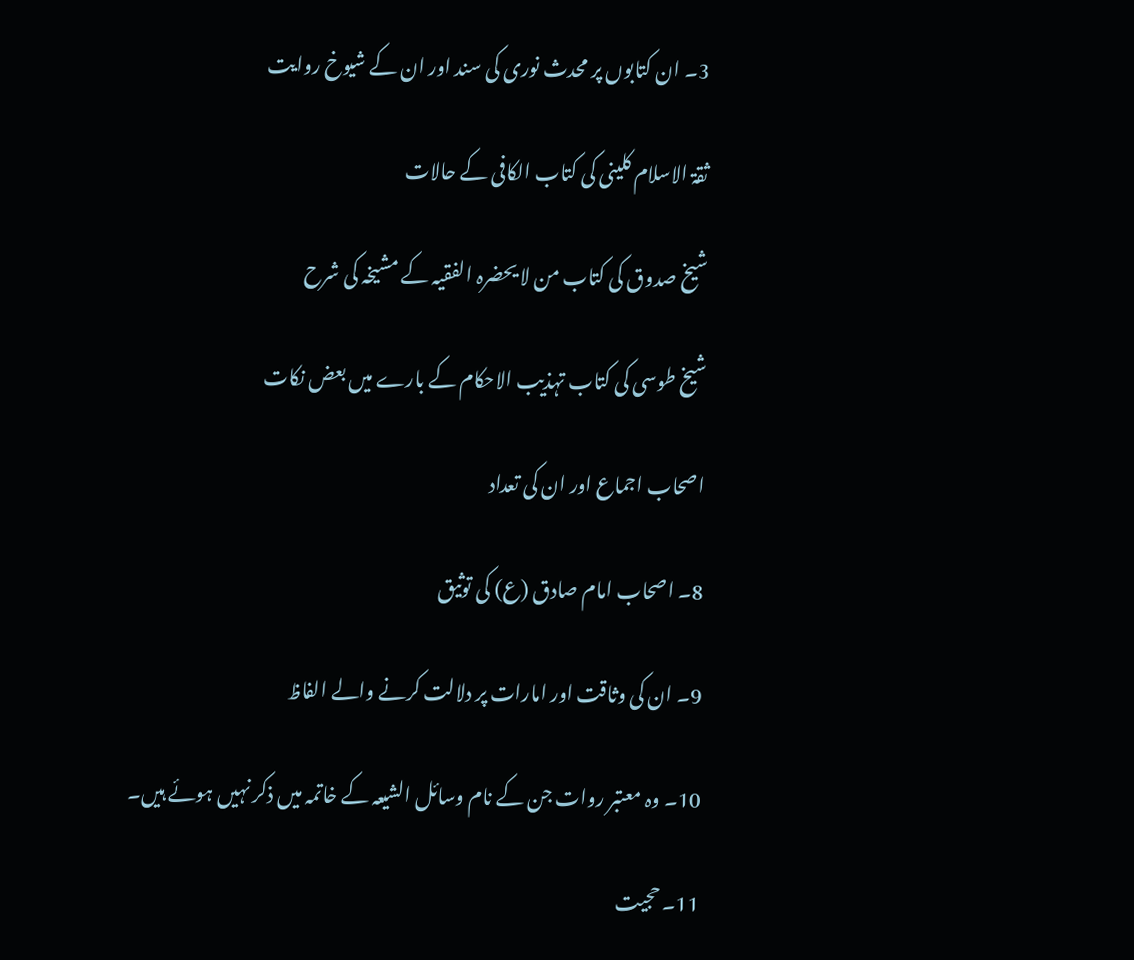3۔ ان کتابوں پر محدث نوری کی سند اور ان کے شیوخ روایت

ثقۃ الاسلام کلینی کی کتاب الکافی کے حالات

شیخ صدوق کی کتاب من لا یحضرہ الفقیہ کے مشیخہ کی شرح

شیخ طوسی کی کتاب تہذیب الاحکام کے بارے میں بعض نکات

اصحاب اجماع اور ان کی تعداد

8۔ اصحاب امام صادق (ع) کی توثیق

9۔ ان کی وثاقت اور امارات پر دلالت کرنے والے الفاظ

10۔ وہ معتبر روات جن کے نام وسائل الشیعہ کے خاتمہ میں ذکر نہیں ہوئے ہیں۔

11۔ حجیت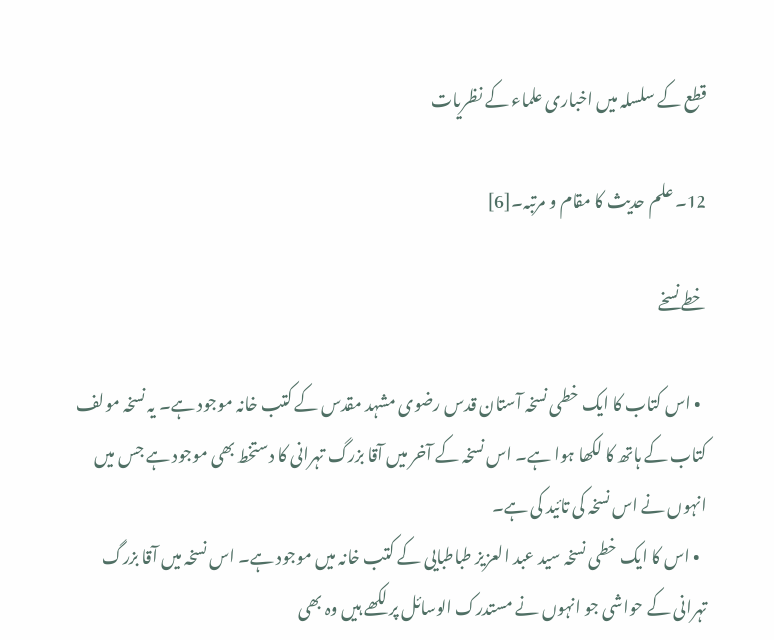قطع کے سلسلہ میں اخباری علماء کے نظریات

12۔ علم حدیث کا مقام و مرتبہ۔[6]

خطے نسخے

  • اس کتاب کا ایک خطی نسخہ آستان قدس رضوی مشہد مقدس کے کتب خانہ موجود ہے۔ یہ نسخہ مولف کتاب کے ہاتھ کا لکھا ہوا ہے۔ اس نسخہ کے آخر میں آقا بزرگ تہرانی کا دستخط بھی موجود ہے جس میں انہوں نے اس نسخہ کی تائید کی ہے۔
  • اس کا ایک خطی نسخہ سید عبد العزیز طباطبایی کے کتب خانہ میں موجود ہے۔ اس نسخہ میں آقا بزرگ تہرانی کے حواشی جو انہوں نے مستدرک الوسائل پر لکھے ہیں وہ بھی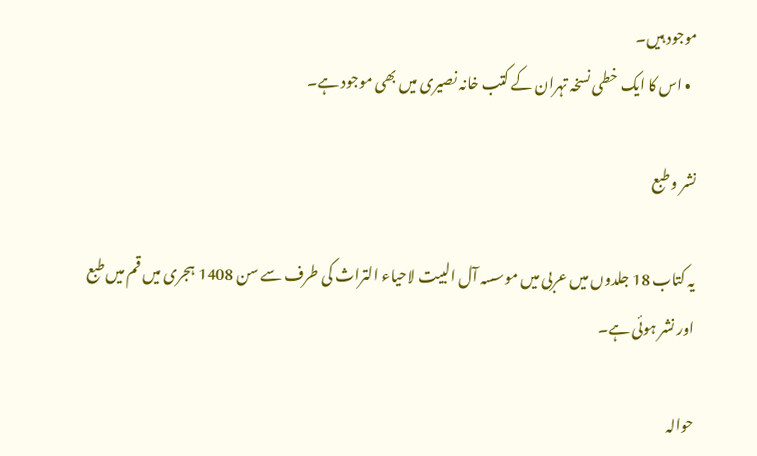موجود ہیں۔
  • اس کا ایک خطی نسخہ تہران کے کتب خانہ نصیری میں بھی موجود ہے۔

نشر و طبع

یہ کتاب 18 جلدوں میں عربی میں موسسہ آل البیت لاحیاء التراث کی طرف سے سن 1408 ہجری میں قم میں طبع اور نشر ہوئی ہے۔

حوالہ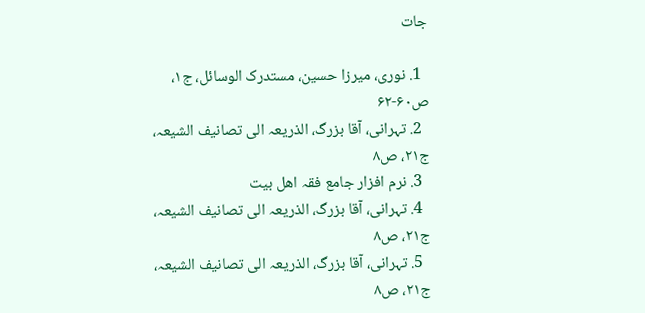جات

  1. نوری، میرزا حسین، مستدرک الوسائل، ج۱، ص۶۰-۶۲
  2. تہرانی، آقا بزرگ، الذریعہ الی تصانیف الشیعہ، ج۲۱، ص۸
  3. نرم افزار جامع فقہ اهل بیت
  4. تہرانی، آقا بزرگ، الذریعہ الی تصانیف الشیعہ، ج۲۱، ص۸
  5. تہرانی، آقا بزرگ، الذریعہ الی تصانیف الشیعہ، ج۲۱، ص۸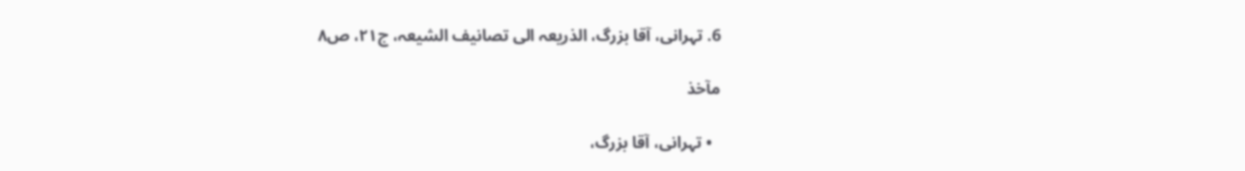6. تہرانی، آقا بزرگ، الذریعہ الی تصانیف الشیعہ، ج۲۱، ص۸

مآخذ

  • تہرانی، آقا بزرگ،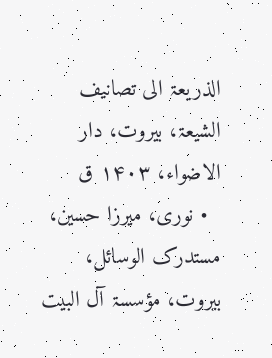الذریعۃ الی تصانیف الشیعۃ، بیروت، دار الاضواء، ۱۴۰۳ ق
  • نوری، میرزا حسین، مستدرک الوسائل، بیروت، مؤسسۃ آل البیت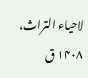لاحیاء التراث، ۱۴۰۸ ق